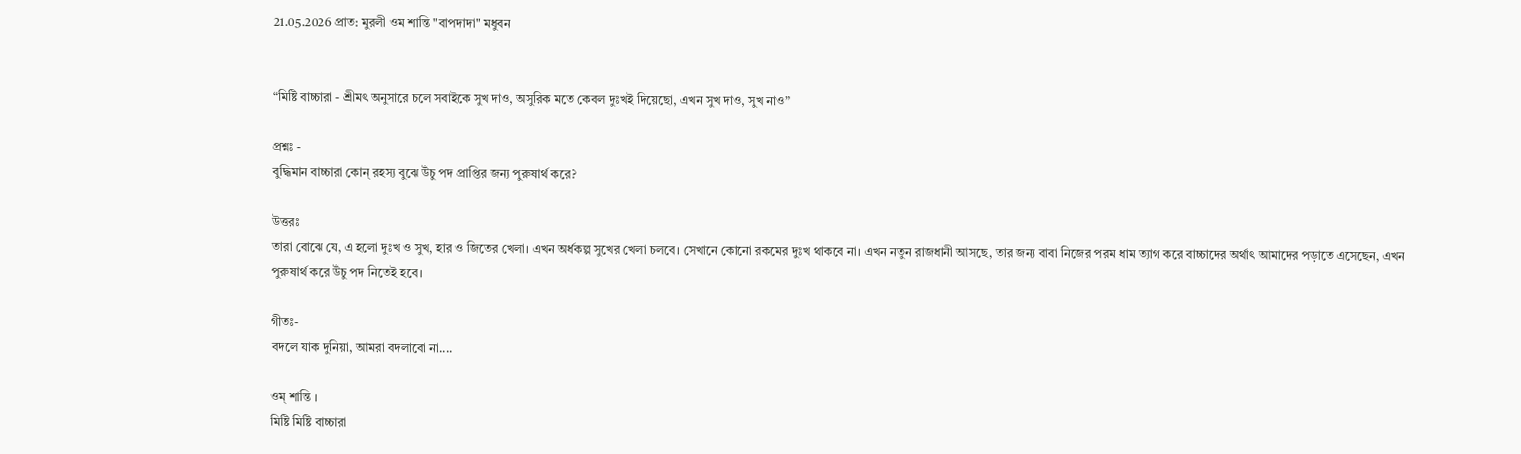21.05.2026 প্রাত: মুরলী ওম শান্তি "বাপদাদা" মধুবন


“মিষ্টি বাচ্চারা - শ্রীমৎ অনুসারে চলে সবাইকে সুখ দাও, অসুরিক মতে কেবল দুঃখই দিয়েছো, এখন সুখ দাও, সুখ নাও”

প্রশ্নঃ -
বুদ্ধিমান বাচ্চারা কোন্ রহস্য বুঝে উঁচু পদ প্রাপ্তির জন্য পুরুষার্থ করে?

উত্তরঃ
তারা বোঝে যে, এ হলো দুঃখ ও সুখ, হার ও জিতের খেলা। এখন অর্ধকল্প সুখের খেলা চলবে। সেখানে কোনো রকমের দুঃখ থাকবে না। এখন নতুন রাজধানী আসছে, তার জন্য বাবা নিজের পরম ধাম ত্যাগ করে বাচ্চাদের অর্থাৎ আমাদের পড়াতে এসেছেন, এখন পুরুষার্থ করে উঁচু পদ নিতেই হবে।

গীতঃ-
বদলে যাক দুনিয়া, আমরা বদলাবো না....

ওম্ শান্তি ।
মিষ্টি মিষ্টি বাচ্চারা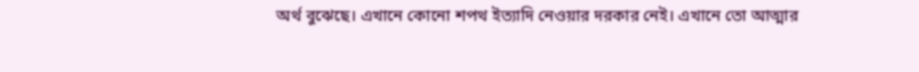অর্থ বুঝেছে। এখানে কোনো শপথ ইত্যাদি নেওয়ার দরকার নেই। এখানে তো আত্মার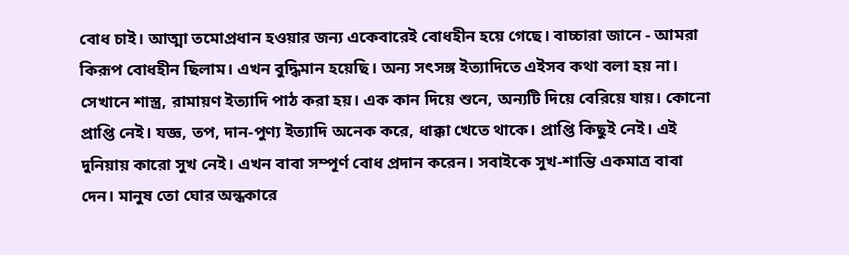বোধ চাই। আত্মা তমোপ্রধান হওয়ার জন্য একেবারেই বোধহীন হয়ে গেছে। বাচ্চারা জানে - আমরা কিরূপ বোধহীন ছিলাম। এখন বুদ্ধিমান হয়েছি। অন্য সৎসঙ্গ ইত্যাদিতে এইসব কথা বলা হয় না। সেখানে শাস্ত্র, রামায়ণ ইত্যাদি পাঠ করা হয়। এক কান দিয়ে শুনে, অন্যটি দিয়ে বেরিয়ে যায়। কোনো প্রাপ্তি নেই। যজ্ঞ, তপ, দান-পুণ্য ইত্যাদি অনেক করে, ধাক্কা খেতে থাকে। প্রাপ্তি কিছুই নেই। এই দুনিয়ায় কারো সুখ নেই। এখন বাবা সম্পূর্ণ বোধ প্রদান করেন। সবাইকে সুখ-শান্তি একমাত্র বাবা দেন। মানুষ তো ঘোর অন্ধকারে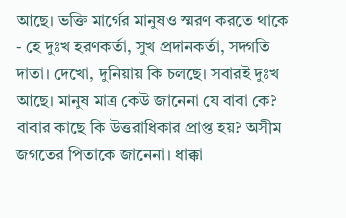আছে। ভক্তি মার্গের মানুষও স্মরণ করতে থাকে - হে দুঃখ হরণকর্তা, সুখ প্রদানকর্তা, সদ্গতি দাতা। দেখো, দুনিয়ায় কি চলছে। সবারই দুঃখ আছে। মানুষ মাত্র কেউ জানেনা যে বাবা কে? বাবার কাছে কি উত্তরাধিকার প্রাপ্ত হয়? অসীম জগতের পিতাকে জানেনা। ধাক্কা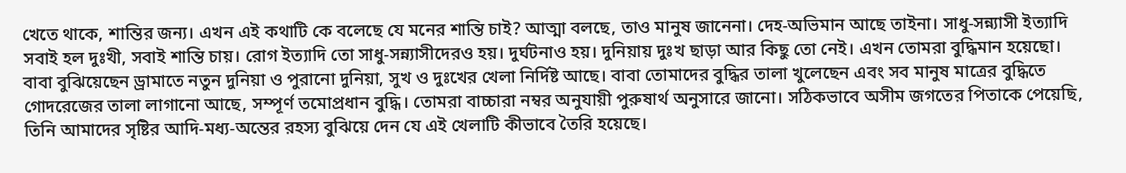খেতে থাকে, শান্তির জন্য। এখন এই কথাটি কে বলেছে যে মনের শান্তি চাই? আত্মা বলছে, তাও মানুষ জানেনা। দেহ-অভিমান আছে তাইনা। সাধু-সন্ন্যাসী ইত্যাদি সবাই হল দুঃখী, সবাই শান্তি চায়। রোগ ইত্যাদি তো সাধু-সন্ন্যাসীদেরও হয়। দুর্ঘটনাও হয়। দুনিয়ায় দুঃখ ছাড়া আর কিছু তো নেই। এখন তোমরা বুদ্ধিমান হয়েছো। বাবা বুঝিয়েছেন ড্রামাতে নতুন দুনিয়া ও পুরানো দুনিয়া, সুখ ও দুঃখের খেলা নির্দিষ্ট আছে। বাবা তোমাদের বুদ্ধির তালা খুলেছেন এবং সব মানুষ মাত্রের বুদ্ধিতে গোদরেজের তালা লাগানো আছে, সম্পূর্ণ তমোপ্রধান বুদ্ধি। তোমরা বাচ্চারা নম্বর অনুযায়ী পুরুষার্থ অনুসারে জানো। সঠিকভাবে অসীম জগতের পিতাকে পেয়েছি, তিনি আমাদের সৃষ্টির আদি-মধ্য-অন্তের রহস্য বুঝিয়ে দেন যে এই খেলাটি কীভাবে তৈরি হয়েছে।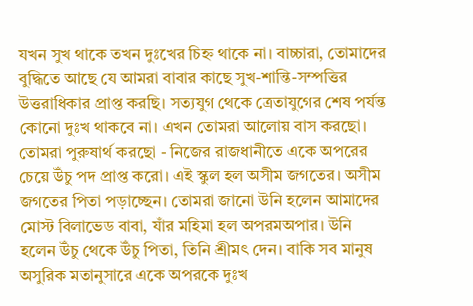যখন সুখ থাকে তখন দুঃখের চিহ্ন থাকে না। বাচ্চারা, তোমাদের বুদ্ধিতে আছে যে আমরা বাবার কাছে সুখ-শান্তি-সম্পত্তির উত্তরাধিকার প্রাপ্ত করছি। সত্যযুগ থেকে ত্রেতাযুগের শেষ পর্যন্ত কোনো দুঃখ থাকবে না। এখন তোমরা আলোয় বাস করছো। তোমরা পুরুষার্থ করছো - নিজের রাজধানীতে একে অপরের চেয়ে উঁচু পদ প্রাপ্ত করো। এই স্কুল হল অসীম জগতের। অসীম জগতের পিতা পড়াচ্ছেন। তোমরা জানো উনি হলেন আমাদের মোস্ট বিলাভেড বাবা, যাঁর মহিমা হল অপরমঅপার। উনি হলেন উঁচু থেকে উঁচু পিতা, তিনি শ্রীমৎ দেন। বাকি সব মানুষ অসুরিক মতানুসারে একে অপরকে দুঃখ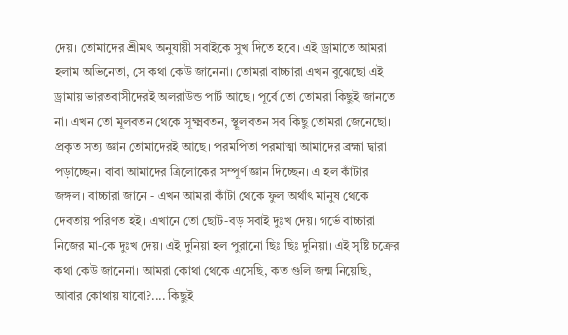দেয়। তোমাদের শ্রীমৎ অনুযায়ী সবাইকে সুখ দিতে হবে। এই ড্রামাতে আমরা হলাম অভিনেতা, সে কথা কেউ জানেনা। তোমরা বাচ্চারা এখন বুঝেছো এই ড্রামায় ভারতবাসীদেরই অলরাউন্ড পার্ট আছে। পূর্বে তো তোমরা কিছুই জানতে না। এখন তো মূলবতন থেকে সূক্ষ্মবতন, স্থূলবতন সব কিছু তোমরা জেনেছো। প্রকৃত সত্য জ্ঞান তোমাদেরই আছে। পরমপিতা পরমাত্মা আমাদের ব্রহ্মা দ্বারা পড়াচ্ছেন। বাবা আমাদের ত্রিলোকের সম্পূর্ণ জ্ঞান দিচ্ছেন। এ হল কাঁটার জঙ্গল। বাচ্চারা জানে - এখন আমরা কাঁটা থেকে ফুল অর্থাৎ মানুষ থেকে দেবতায় পরিণত হই। এখানে তো ছোট-বড় সবাই দুঃখ দেয়। গর্ভে বাচ্চারা নিজের মা-কে দুঃখ দেয়। এই দুনিয়া হল পুরানো ছিঃ ছিঃ দুনিয়া। এই সৃষ্টি চক্রের কথা কেউ জানেনা। আমরা কোথা থেকে এসেছি, কত গুলি জন্ম নিয়েছি, আবার কোথায় যাবো?.... কিছুই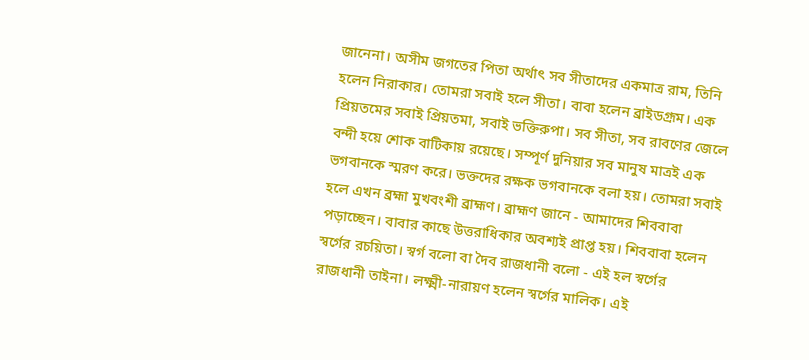জানেনা। অসীম জগতের পিতা অর্থাৎ সব সীতাদের একমাত্র রাম, তিনি হলেন নিরাকার। তোমরা সবাই হলে সীতা। বাবা হলেন ব্রাইডগ্রূম। এক প্রিয়তমের সবাই প্রিয়তমা, সবাই ভক্তিরুপা। সব সীতা, সব রাবণের জেলে বন্দী হয়ে শোক বাটিকায় রয়েছে। সম্পূর্ণ দুনিয়ার সব মানুষ মাত্রই এক ভগবানকে স্মরণ করে। ভক্তদের রক্ষক ভগবানকে বলা হয়। তোমরা সবাই হলে এখন ব্রহ্মা মুখবংশী ব্রাহ্মণ। ব্রাহ্মণ জানে - আমাদের শিববাবা পড়াচ্ছেন। বাবার কাছে উত্তরাধিকার অবশ্যই প্রাপ্ত হয়। শিববাবা হলেন স্বর্গের রচয়িতা। স্বর্গ বলো বা দৈব রাজধানী বলো - এই হল স্বর্গের রাজধানী তাইনা। লক্ষ্মী-নারায়ণ হলেন স্বর্গের মালিক। এই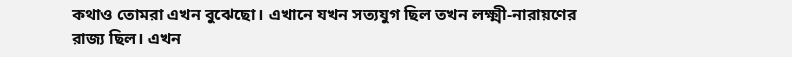কথাও তোমরা এখন বুঝেছো। এখানে যখন সত্যযুগ ছিল তখন লক্ষ্মী-নারায়ণের রাজ্য ছিল। এখন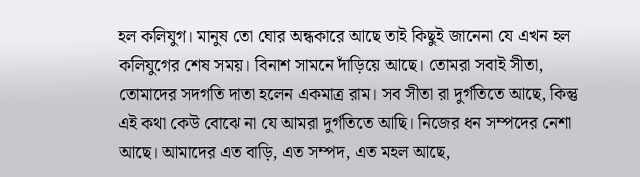হল কলিযুগ। মানুষ তো ঘোর অন্ধকারে আছে তাই কিছুই জানেনা যে এখন হল কলিযুগের শেষ সময়। বিনাশ সামনে দাঁড়িয়ে আছে। তোমরা সবাই সীতা, তোমাদের সদগতি দাতা হলেন একমাত্র রাম। সব সীতা রা দুর্গতিতে আছে, কিন্তু এই কথা কেউ বোঝে না যে আমরা দুর্গতিতে আছি। নিজের ধন সম্পদের নেশা আছে। আমাদের এত বাড়ি, এত সম্পদ, এত মহল আছে,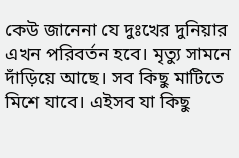কেউ জানেনা যে দুঃখের দুনিয়ার এখন পরিবর্তন হবে। মৃত্যু সামনে দাঁড়িয়ে আছে। সব কিছু মাটিতে মিশে যাবে। এইসব যা কিছু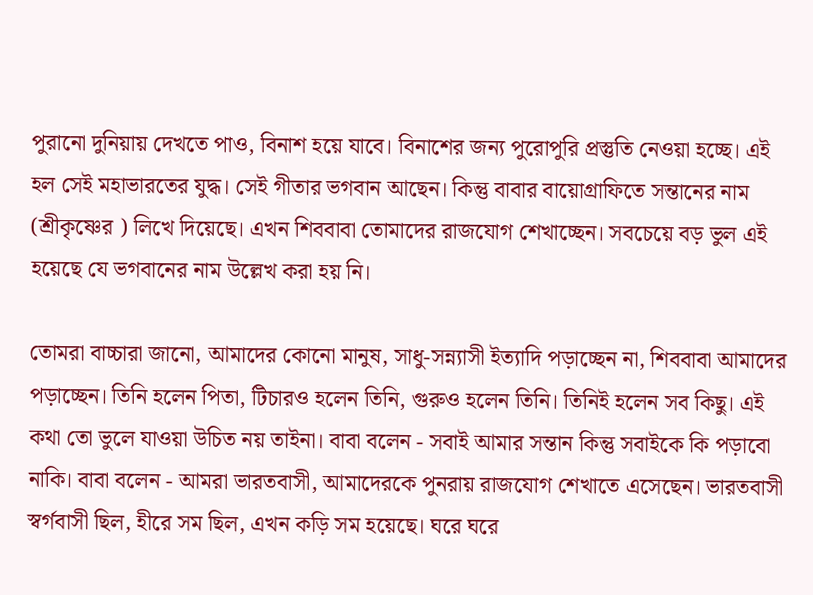পুরানো দুনিয়ায় দেখতে পাও, বিনাশ হয়ে যাবে। বিনাশের জন্য পুরোপুরি প্রস্তুতি নেওয়া হচ্ছে। এই হল সেই মহাভারতের যুদ্ধ। সেই গীতার ভগবান আছেন। কিন্তু বাবার বায়োগ্রাফিতে সন্তানের নাম (শ্রীকৃষ্ণের ) লিখে দিয়েছে। এখন শিববাবা তোমাদের রাজযোগ শেখাচ্ছেন। সবচেয়ে বড় ভুল এই হয়েছে যে ভগবানের নাম উল্লেখ করা হয় নি।

তোমরা বাচ্চারা জানো, আমাদের কোনো মানুষ, সাধু-সন্ন্যাসী ইত্যাদি পড়াচ্ছেন না, শিববাবা আমাদের পড়াচ্ছেন। তিনি হলেন পিতা, টিচারও হলেন তিনি, গুরুও হলেন তিনি। তিনিই হলেন সব কিছু। এই কথা তো ভুলে যাওয়া উচিত নয় তাইনা। বাবা বলেন - সবাই আমার সন্তান কিন্তু সবাইকে কি পড়াবো নাকি। বাবা বলেন - আমরা ভারতবাসী, আমাদেরকে পুনরায় রাজযোগ শেখাতে এসেছেন। ভারতবাসী স্বর্গবাসী ছিল, হীরে সম ছিল, এখন কড়ি সম হয়েছে। ঘরে ঘরে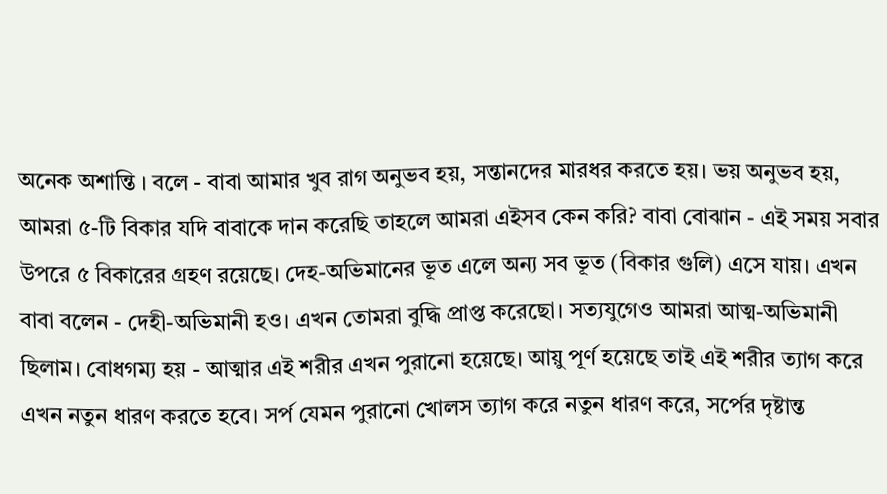অনেক অশান্তি । বলে - বাবা আমার খুব রাগ অনুভব হয়, সন্তানদের মারধর করতে হয়। ভয় অনুভব হয়, আমরা ৫-টি বিকার যদি বাবাকে দান করেছি তাহলে আমরা এইসব কেন করি? বাবা বোঝান - এই সময় সবার উপরে ৫ বিকারের গ্রহণ রয়েছে। দেহ-অভিমানের ভূত এলে অন্য সব ভূত (বিকার গুলি) এসে যায়। এখন বাবা বলেন - দেহী-অভিমানী হও। এখন তোমরা বুদ্ধি প্রাপ্ত করেছো। সত্যযুগেও আমরা আত্ম-অভিমানী ছিলাম। বোধগম্য হয় - আত্মার এই শরীর এখন পুরানো হয়েছে। আয়ু পূর্ণ হয়েছে তাই এই শরীর ত্যাগ করে এখন নতুন ধারণ করতে হবে। সর্প যেমন পুরানো খোলস ত্যাগ করে নতুন ধারণ করে, সর্পের দৃষ্টান্ত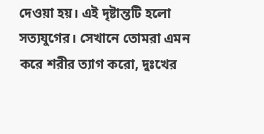দেওয়া হয়। এই দৃষ্টান্তটি হলো সত্যযুগের। সেখানে তোমরা এমন করে শরীর ত্যাগ করো, দুঃখের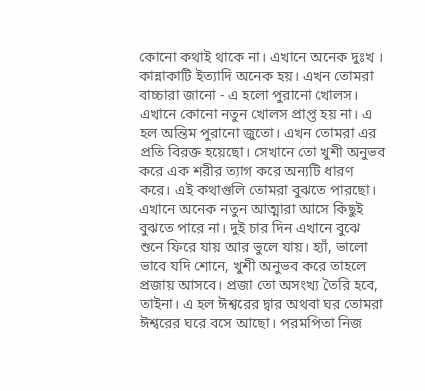কোনো কথাই থাকে না। এখানে অনেক দুঃখ । কান্নাকাটি ইত্যাদি অনেক হয়। এখন তোমরা বাচ্চারা জানো - এ হলো পুরানো খোলস। এখানে কোনো নতুন খোলস প্রাপ্ত হয় না। এ হল অন্তিম পুরানো জুতো। এখন তোমরা এর প্রতি বিরক্ত হয়েছো। সেখানে তো খুশী অনুভব করে এক শরীর ত্যাগ করে অন্যটি ধারণ করে। এই কথাগুলি তোমরা বুঝতে পারছো। এখানে অনেক নতুন আত্মারা আসে কিছুই বুঝতে পারে না। দুই চার দিন এখানে বুঝে শুনে ফিরে যায় আর ভুলে যায়। হ্যাঁ, ভালো ভাবে যদি শোনে, খুশী অনুভব করে তাহলে প্রজায় আসবে। প্রজা তো অসংখ্য তৈরি হবে, তাইনা। এ হল ঈশ্বরের দ্বার অথবা ঘর তোমরা ঈশ্বরের ঘরে বসে আছো। পরমপিতা নিজ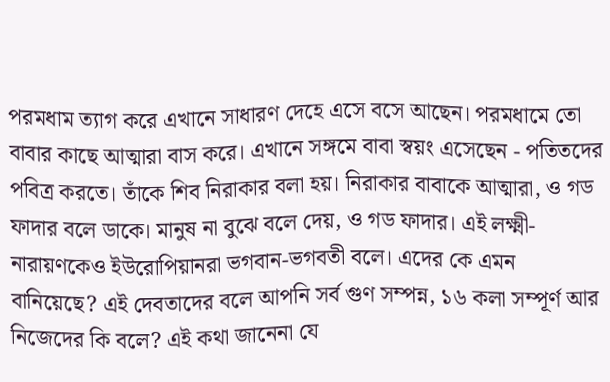পরমধাম ত্যাগ করে এখানে সাধারণ দেহে এসে বসে আছেন। পরমধামে তো বাবার কাছে আত্মারা বাস করে। এখানে সঙ্গমে বাবা স্বয়ং এসেছেন - পতিতদের পবিত্র করতে। তাঁকে শিব নিরাকার বলা হয়। নিরাকার বাবাকে আত্মারা, ও গড ফাদার বলে ডাকে। মানুষ না বুঝে বলে দেয়, ও গড ফাদার। এই লক্ষ্মী-নারায়ণকেও ইউরোপিয়ানরা ভগবান-ভগবতী বলে। এদের কে এমন বানিয়েছে? এই দেবতাদের বলে আপনি সর্ব গুণ সম্পন্ন, ১৬ কলা সম্পূর্ণ আর নিজেদের কি বলে? এই কথা জানেনা যে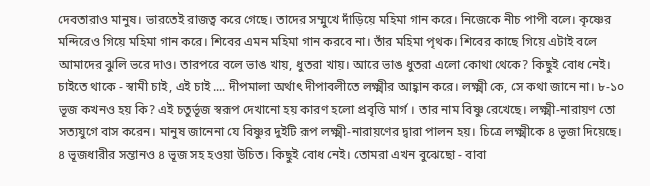দেবতারাও মানুষ। ভারতেই রাজত্ব করে গেছে। তাদের সম্মুখে দাঁড়িয়ে মহিমা গান করে। নিজেকে নীচ পাপী বলে। কৃষ্ণের মন্দিরেও গিয়ে মহিমা গান করে। শিবের এমন মহিমা গান করবে না। তাঁর মহিমা পৃথক। শিবের কাছে গিয়ে এটাই বলে আমাদের ঝুলি ভরে দাও। তারপরে বলে ভাঙ খায়, ধুতরা খায়। আরে ভাঙ ধুতরা এলো কোথা থেকে? কিছুই বোধ নেই। চাইতে থাকে - স্বামী চাই, এই চাই .... দীপমালা অর্থাৎ দীপাবলীতে লক্ষ্মীর আহ্বান করে। লক্ষ্মী কে, সে কথা জানে না। ৮-১০ ভূজ কখনও হয় কি? এই চতুর্ভূজ স্বরূপ দেখানো হয় কারণ হলো প্রবৃত্তি মার্গ । তার নাম বিষ্ণু রেখেছে। লক্ষ্মী-নারায়ণ তো সত্যযুগে বাস করেন। মানুষ জানেনা যে বিষ্ণুর দুইটি রূপ লক্ষ্মী-নারায়ণের দ্বারা পালন হয়। চিত্রে লক্ষ্মীকে ৪ ভূজা দিয়েছে। ৪ ভূজধারীর সন্তানও ৪ ভূজ সহ হওয়া উচিত। কিছুই বোধ নেই। তোমরা এখন বুঝেছো - বাবা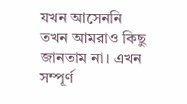যখন আসেননি তখন আমরাও কিছু জানতাম না। এখন সম্পূর্ণ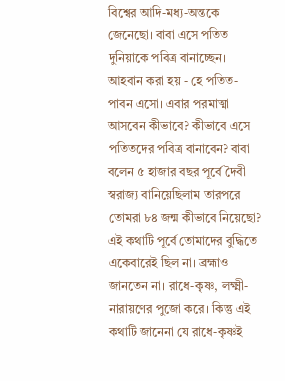বিশ্বের আদি-মধ্য-অন্তকে জেনেছো। বাবা এসে পতিত দুনিয়াকে পবিত্র বানাচ্ছেন। আহবান করা হয় - হে পতিত-পাবন এসো। এবার পরমাত্মা আসবেন কীভাবে? কীভাবে এসে পতিতদের পবিত্র বানাবেন? বাবা বলেন ৫ হাজার বছর পূর্বে দৈবী স্বরাজ্য বানিয়েছিলাম তারপরে তোমরা ৮৪ জন্ম কীভাবে নিয়েছো? এই কথাটি পূর্বে তোমাদের বুদ্ধিতে একেবারেই ছিল না। ব্রহ্মাও জানতেন না। রাধে-কৃষ্ণ, লক্ষ্মী-নারায়ণের পুজো করে। কিন্তু এই কথাটি জানেনা যে রাধে-কৃষ্ণই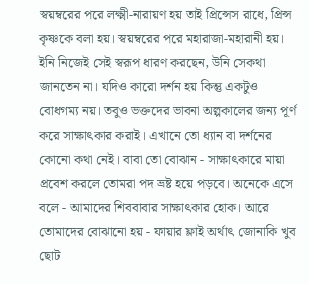স্বয়ম্বরের পরে লক্ষ্মী-নারায়ণ হয় তাই প্রিন্সেস রাধে, প্রিন্স কৃষ্ণকে বলা হয়। স্বয়ম্বরের পরে মহারাজা-মহারানী হয়। ইনি নিজেই সেই স্বরূপ ধারণ করছেন, উনি সেকথা জানতেন না। যদিও কারো দর্শন হয় কিন্তু একটুও বোধগম্য নয়। তবুও ভক্তদের ভাবনা অল্পকালের জন্য পূর্ণ করে সাক্ষাৎকার করাই। এখানে তো ধ্যান বা দর্শনের কোনো কথা নেই। বাবা তো বোঝান - সাক্ষাৎকারে মায়া প্রবেশ করলে তোমরা পদ ভ্রষ্ট হয়ে পড়বে। অনেকে এসে বলে - আমাদের শিববাবার সাক্ষাৎকার হোক। আরে তোমাদের বোঝানো হয় - ফায়ার ফ্লাই অর্থাৎ জোনাকি খুব ছোট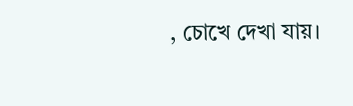, চোখে দেখা যায়।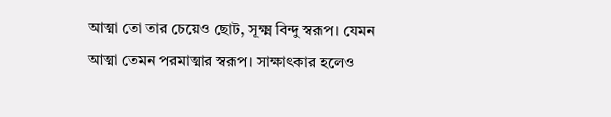আত্মা তো তার চেয়েও ছোট, সূক্ষ্ম বিন্দু স্বরূপ। যেমন আত্মা তেমন পরমাত্মার স্বরূপ। সাক্ষাৎকার হলেও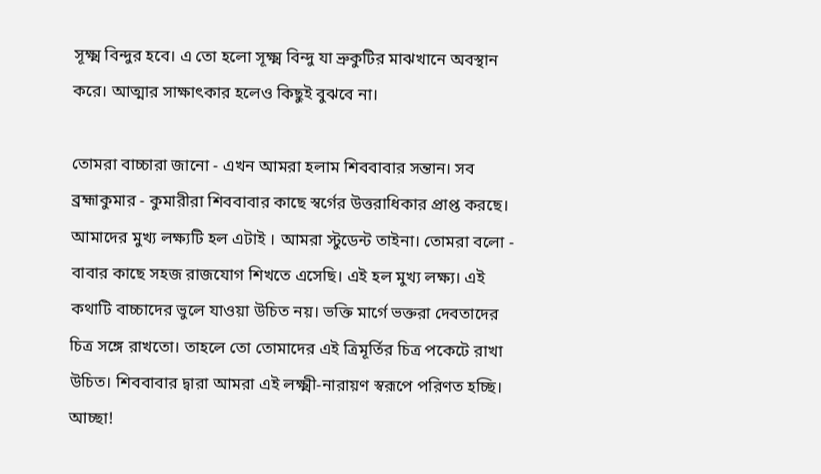সূক্ষ্ম বিন্দুর হবে। এ তো হলো সূক্ষ্ম বিন্দু যা ভ্রুকুটির মাঝখানে অবস্থান করে। আত্মার সাক্ষাৎকার হলেও কিছুই বুঝবে না।

তোমরা বাচ্চারা জানো - এখন আমরা হলাম শিববাবার সন্তান। সব ব্রহ্মাকুমার - কুমারীরা শিববাবার কাছে স্বর্গের উত্তরাধিকার প্রাপ্ত করছে। আমাদের মুখ্য লক্ষ্যটি হল এটাই । আমরা স্টুডেন্ট তাইনা। তোমরা বলো - বাবার কাছে সহজ রাজযোগ শিখতে এসেছি। এই হল মুখ্য লক্ষ্য। এই কথাটি বাচ্চাদের ভুলে যাওয়া উচিত নয়। ভক্তি মার্গে ভক্তরা দেবতাদের চিত্র সঙ্গে রাখতো। তাহলে তো তোমাদের এই ত্রিমূর্তির চিত্র পকেটে রাখা উচিত। শিববাবার দ্বারা আমরা এই লক্ষ্মী-নারায়ণ স্বরূপে পরিণত হচ্ছি। আচ্ছা!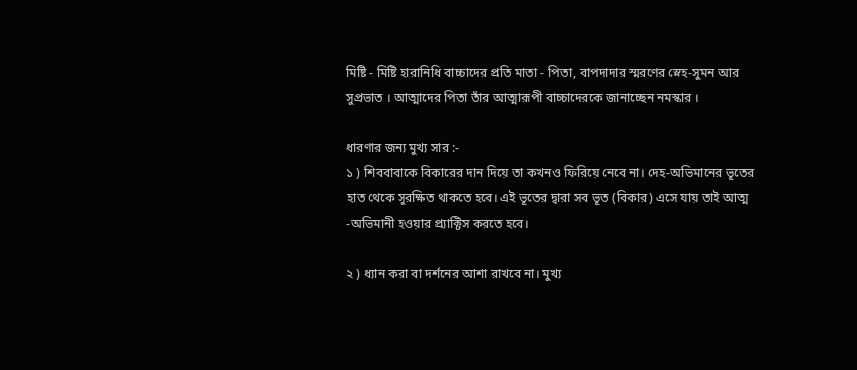মিষ্টি - মিষ্টি হারানিধি বাচ্চাদের প্রতি মাতা - পিতা, বাপদাদার স্মরণের স্নেহ-সুমন আর সুপ্রভাত । আত্মাদের পিতা তাঁর আত্মারূপী বাচ্চাদেরকে জানাচ্ছেন নমস্কার ।

ধারণার জন্য মুখ্য সার :-
১ ) শিববাবাকে বিকারের দান দিয়ে তা কখনও ফিরিয়ে নেবে না। দেহ-অভিমানের ভূতের হাত থেকে সুরক্ষিত থাকতে হবে। এই ভূতের দ্বারা সব ভূত (বিকার) এসে যায় তাই আত্ম -অভিমানী হওয়ার প্র্যাক্টিস করতে হবে।

২ ) ধ্যান করা বা দর্শনের আশা রাখবে না। মুখ্য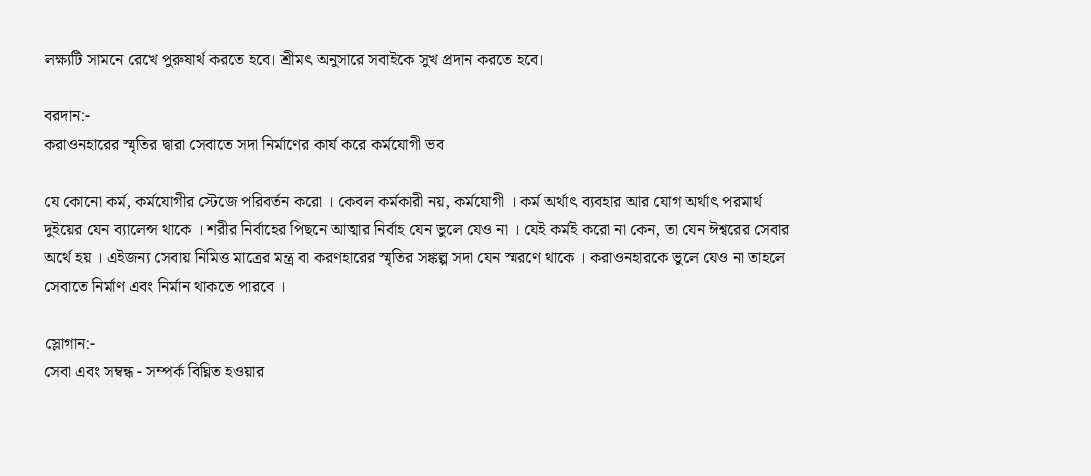লক্ষ্যটি সামনে রেখে পুরুষার্থ করতে হবে। শ্রীমৎ অনুসারে সবাইকে সুখ প্রদান করতে হবে।

বরদান:-
করাওনহারের স্মৃতির দ্বারা সেবাতে সদা নির্মাণের কার্য করে কর্মযোগী ভব

যে কোনো কর্ম, কর্মযোগীর স্টেজে পরিবর্তন করো । কেবল কর্মকারী নয়, কর্মযোগী । কর্ম অর্থাৎ ব্যবহার আর যোগ অর্থাৎ পরমার্থ দুইয়ের যেন ব্যালেন্স থাকে । শরীর নির্বাহের পিছনে আত্মার নির্বাহ যেন ভুলে যেও না । যেই কর্মই করো না কেন, তা যেন ঈশ্বরের সেবার অর্থে হয় । এইজন্য সেবায় নিমিত্ত মাত্রের মন্ত্র বা করণহারের স্মৃতির সঙ্কল্প সদা যেন স্মরণে থাকে । করাওনহারকে ভুলে যেও না তাহলে সেবাতে নির্মাণ এবং নির্মান থাকতে পারবে ।

স্লোগান:-
সেবা এবং সম্বন্ধ - সম্পর্ক বিঘ্নিত হওয়ার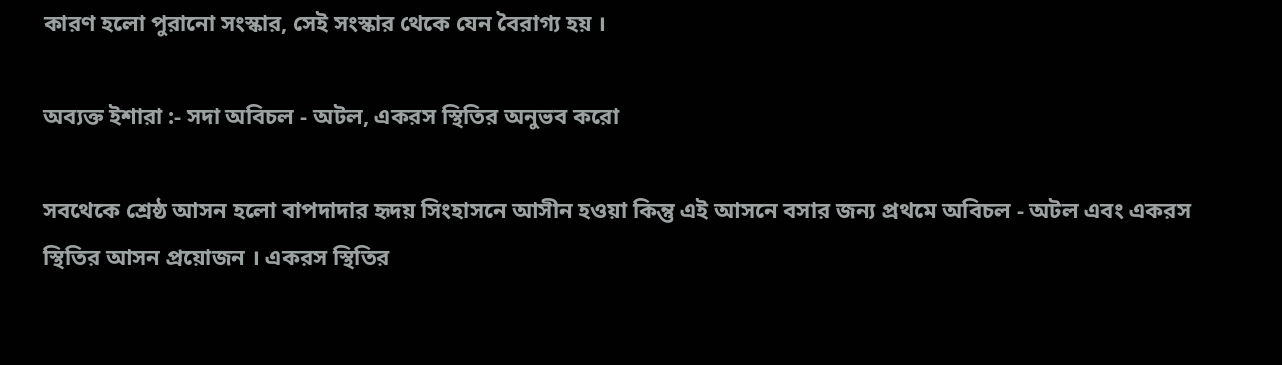কারণ হলো পুরানো সংস্কার, সেই সংস্কার থেকে যেন বৈরাগ্য হয় ।

অব্যক্ত ইশারা :- সদা অবিচল - অটল, একরস স্থিতির অনুভব করো

সবথেকে শ্রেষ্ঠ আসন হলো বাপদাদার হৃদয় সিংহাসনে আসীন হওয়া কিন্তু এই আসনে বসার জন্য প্রথমে অবিচল - অটল এবং একরস স্থিতির আসন প্রয়োজন । একরস স্থিতির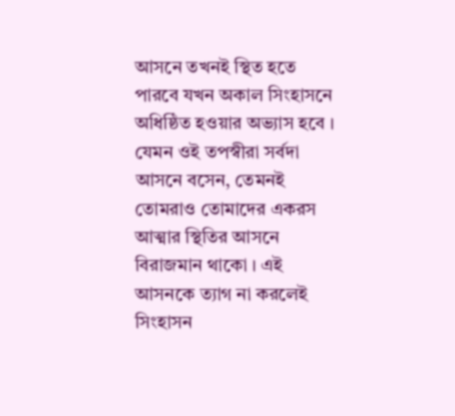আসনে তখনই স্থিত হতে পারবে যখন অকাল সিংহাসনে অধিষ্ঠিত হওয়ার অভ্যাস হবে । যেমন ওই তপস্বীরা সর্বদা আসনে বসেন, তেমনই তোমরাও তোমাদের একরস আত্মার স্থিতির আসনে বিরাজমান থাকো । এই আসনকে ত্যাগ না করলেই সিংহাসন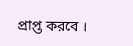প্রাপ্ত করবে ।